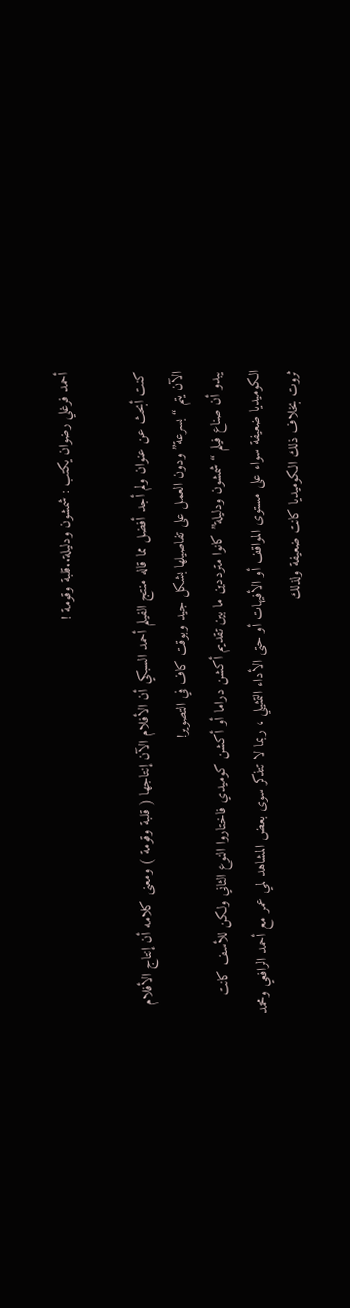أحمد فرغلي رضوان يكتب : شمشون ودليلة..قلبة وقومة !

كنت أبحث عن عنوان ولم أجد أفضل مما قاله منتج الفيلم أحمد السبكي أن الأفلام الآن إنتاجها ( قلبة وقومة ) ومعنى كلامه أن إنتاج الأفلام الآن يتم “بسرعة” ودون العمل على تفاصيلها بشكل جيد وبوقت كاف في التصوير!
يبدو أن صناع فيلم “شمشون ودليلة” كانوا مترددين ما بين تقديم أكشن دراما أو أكشن كوميدي فاختاروا النوع الثاني ولكن للأسف كانت الكوميديا ضعيفة سواء على مستوى المواقف أو الأفيهات أو حتى الأداء التمثيلي ، ربما لا تتذكر سوى بعض المشاهد لمي عمر مع أحمد الرافعي ومحمد ثروت بخلاف ذلك الكوميديا كانت ضعيفة ولذلك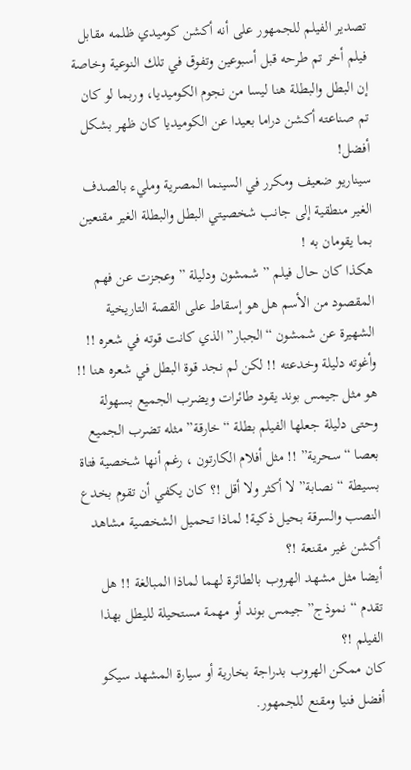تصدير الفيلم للجمهور على أنه أكشن كوميدي ظلمه مقابل فيلم أخر تم طرحه قبل أسبوعين وتفوق في تلك النوعية وخاصة إن البطل والبطلة هنا ليسا من نجوم الكوميديا، وربما لو كان تم صناعته أكشن دراما بعيدا عن الكوميديا كان ظهر بشكل أفضل!
سيناريو ضعيف ومكرر في السينما المصرية ومليء بالصدف الغير منطقية إلى جانب شخصيتي البطل والبطلة الغير مقنعين بما يقومان به !
هكذا كان حال فيلم ” شمشون ودليلة ” وعجزت عن فهم المقصود من الأسم هل هو إسقاط على القصة التاريخية الشهيرة عن شمشون “الجبار” الذي كانت قوته في شعره !! وأغوته دليلة وخدعته !! لكن لم نجد قوة البطل في شعره هنا !! هو مثل جيمس بوند يقود طائرات ويضرب الجميع بسهولة وحتى دليلة جعلها الفيلم بطلة “خارقة” مثله تضرب الجميع بعصا “سحرية” !! مثل أفلام الكارتون ، رغم أنها شخصية فتاة بسيطة “نصابة” لا أكثر ولا أقل !؟ كان يكفي أن تقوم بخدع النصب والسرقة بحيل ذكية! لماذا تحميل الشخصية مشاهد أكشن غير مقنعة !؟
أيضا مثل مشهد الهروب بالطائرة لهما لماذا المبالغة !! هل تقدم “نموذج” جيمس بوند أو مهمة مستحيلة لليطل بهذا الفيلم !؟
كان ممكن الهروب بدراجة بخارية أو سيارة المشهد سيكو أفضل فنيا ومقنع للجمهور.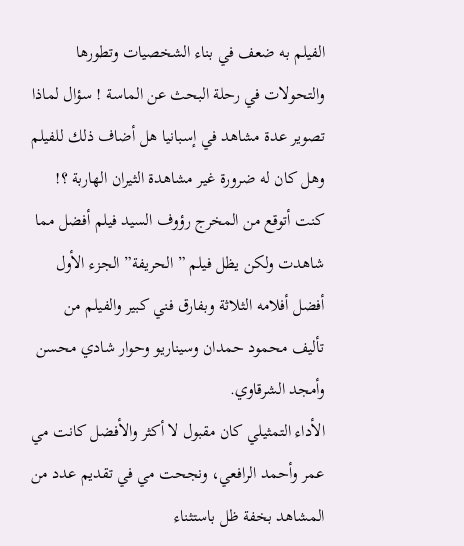الفيلم به ضعف في بناء الشخصيات وتطورها والتحولات في رحلة البحث عن الماسة ! سؤال لماذا تصوير عدة مشاهد في إسبانيا هل أضاف ذلك للفيلم وهل كان له ضرورة غير مشاهدة الثيران الهاربة ؟!
كنت أتوقع من المخرج رؤوف السيد فيلم أفضل مما شاهدت ولكن يظل فيلم ” الحريفة” الجزء الأول أفضل أفلامه الثلاثة وبفارق فني كبير والفيلم من تأليف محمود حمدان وسيناريو وحوار شادي محسن وأمجد الشرقاوي.
الأداء التمثيلي كان مقبول لا أكثر والأفضل كانت مي عمر وأحمد الرافعي، ونجحت مي في تقديم عدد من المشاهد بخفة ظل باستثناء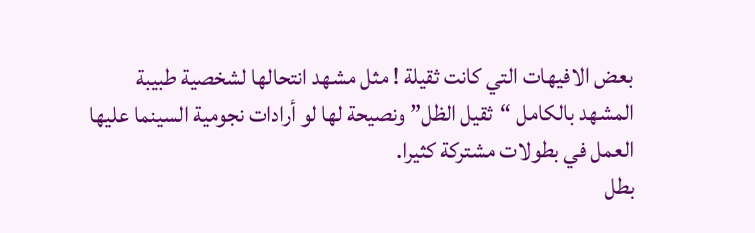بعض الافيهات التي كانت ثقيلة ! مثل مشهد انتحالها لشخصية طبيبة المشهد بالكامل “ثقيل الظل” ونصيحة لها لو أرادات نجومية السينما عليها العمل في بطولات مشتركة كثيرا.
بطل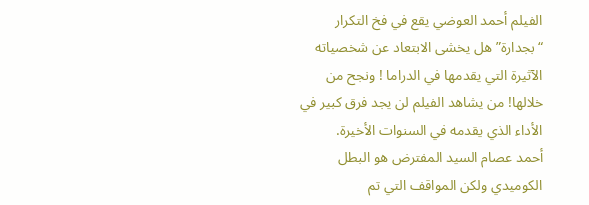الفيلم أحمد العوضي يقع في فخ التكرار “بجدارة” هل يخشى الابتعاد عن شخصياته الآثيرة التي يقدمها في الدراما ! ونجح من خلالها! من يشاهد الفيلم لن يجد فرق كبير في الأداء الذي يقدمه في السنوات الأخيرة.
أحمد عصام السيد المفترض هو البطل الكوميدي ولكن المواقف التي تم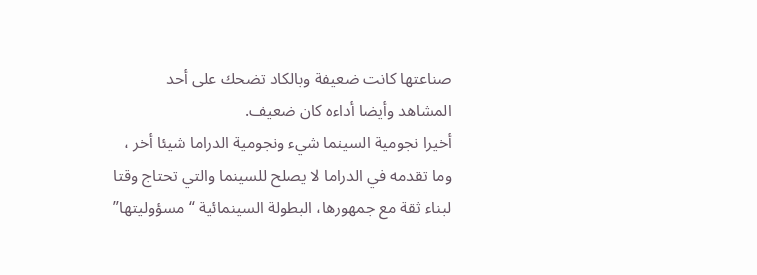صناعتها كانت ضعيفة وبالكاد تضحك على أحد المشاهد وأيضا أداءه كان ضعيف.
أخيرا نجومية السينما شيء ونجومية الدراما شيئا أخر ، وما تقدمه في الدراما لا يصلح للسينما والتي تحتاج وقتا لبناء ثقة مع جمهورها، البطولة السينمائية “مسؤوليتها”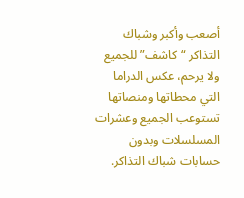أصعب وأكبر وشباك التذاكر “كاشف” للجميع ولا يرحم، عكس الدراما التي محطاتها ومنصاتها تستوعب الجميع وعشرات المسلسلات وبدون حسابات شباك التذاكر.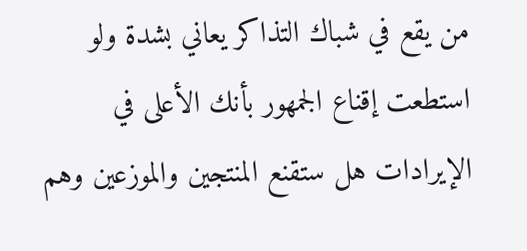من يقع في شباك التذاكر يعاني بشدة ولو استطعت إقناع الجمهور بأنك الأعلى في الإيرادات هل ستقنع المنتجين والموزعين وهم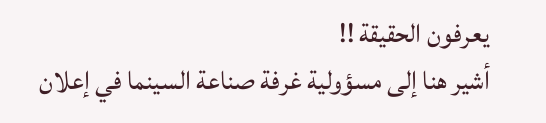يعرفون الحقيقة !!
أشير هنا إلى مسؤولية غرفة صناعة السينما في إعلان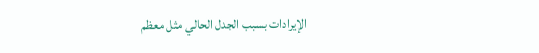الإيرادات بسبب الجدل الحالي مثل معظم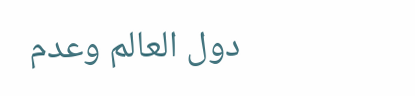دول العالم وعدم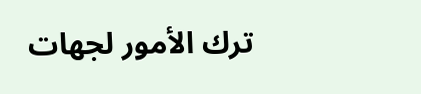ترك الأمور لجهات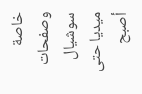خاصة وصفحات سوشيال ميديا حتى أصبح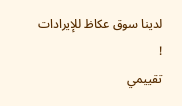لدينا سوق عكاظ للإيرادات !
تقييمي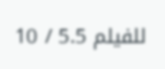للفيلم 5.5 / 10